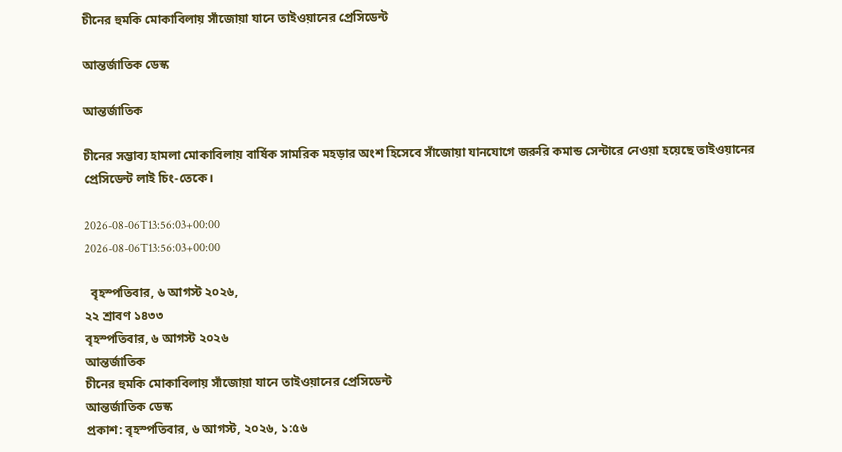চীনের হুমকি মোকাবিলায় সাঁজোয়া যানে তাইওয়ানের প্রেসিডেন্ট

আন্তর্জাতিক ডেস্ক

আন্তর্জাতিক

চীনের সম্ভাব্য হামলা মোকাবিলায় বার্ষিক সামরিক মহড়ার অংশ হিসেবে সাঁজোয়া যানযোগে জরুরি কমান্ড সেন্টারে নেওয়া হয়েছে তাইওয়ানের প্রেসিডেন্ট লাই চিং-তেকে।

2026-08-06T13:56:03+00:00
2026-08-06T13:56:03+00:00

  বৃহস্পতিবার, ৬ আগস্ট ২০২৬,
২২ শ্রাবণ ১৪৩৩
বৃহস্পতিবার, ৬ আগস্ট ২০২৬
আন্তর্জাতিক
চীনের হুমকি মোকাবিলায় সাঁজোয়া যানে তাইওয়ানের প্রেসিডেন্ট
আন্তর্জাতিক ডেস্ক
প্রকাশ: বৃহস্পতিবার, ৬ আগস্ট, ২০২৬, ১:৫৬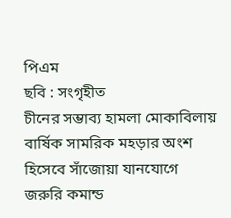পিএম
ছবি : সংগৃহীত
চীনের সম্ভাব্য হামলা মোকাবিলায় বার্ষিক সামরিক মহড়ার অংশ হিসেবে সাঁজোয়া যানযোগে জরুরি কমান্ড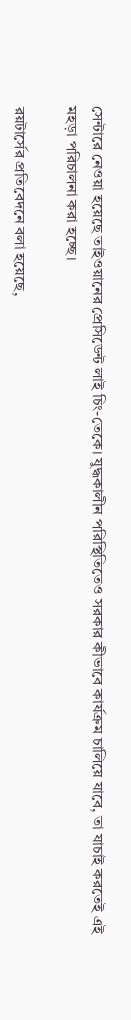সেন্টারে নেওয়া হয়েছে তাইওয়ানের প্রেসিডেন্ট লাই চিং-তেকে। যুদ্ধকালীন পরিস্থিতিতেও সরকার কীভাবে কার্যক্রম চালিয়ে যাবে, তা যাচাই করতেই এই মহড়া পরিচালনা করা হচ্ছে।

রয়টার্সের প্রতিবেদনে বলা হয়েছে,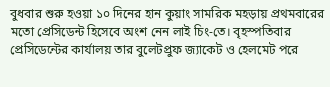বুধবার শুরু হওয়া ১০ দিনের হান কুয়াং সামরিক মহড়ায় প্রথমবারের মতো প্রেসিডেন্ট হিসেবে অংশ নেন লাই চিং-তে। বৃহস্পতিবার প্রেসিডেন্টের কার্যালয় তার বুলেটপ্রুফ জ্যাকেট ও হেলমেট পরে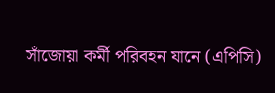সাঁজোয়া কর্মী পরিবহন যানে (এপিসি)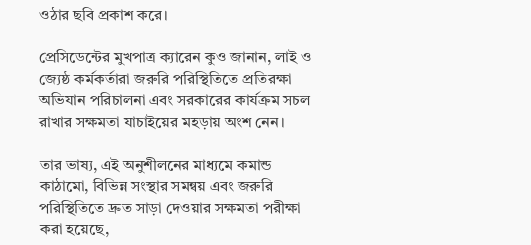ওঠার ছবি প্রকাশ করে।

প্রেসিডেন্টের মুখপাত্র ক্যারেন কুও জানান, লাই ও জ্যেষ্ঠ কর্মকর্তারা জরুরি পরিস্থিতিতে প্রতিরক্ষা অভিযান পরিচালনা এবং সরকারের কার্যক্রম সচল রাখার সক্ষমতা যাচাইয়ের মহড়ায় অংশ নেন।

তার ভাষ্য, এই অনুশীলনের মাধ্যমে কমান্ড কাঠামো, বিভিন্ন সংস্থার সমন্বয় এবং জরুরি পরিস্থিতিতে দ্রুত সাড়া দেওয়ার সক্ষমতা পরীক্ষা করা হয়েছে,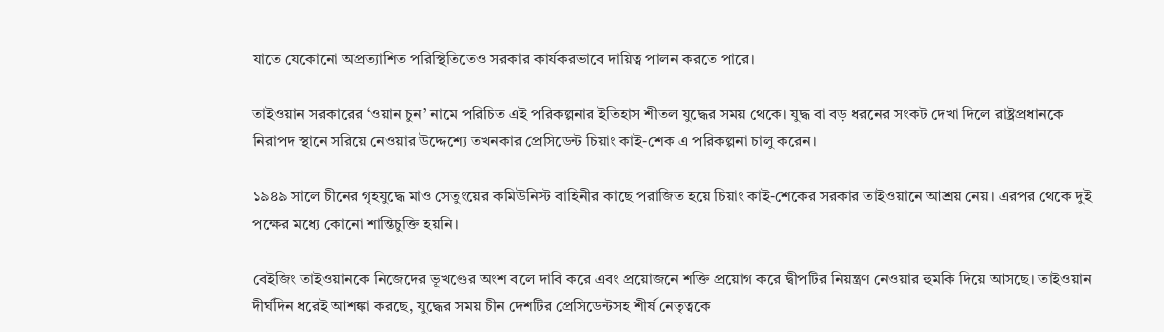যাতে যেকোনো অপ্রত্যাশিত পরিস্থিতিতেও সরকার কার্যকরভাবে দায়িত্ব পালন করতে পারে।

তাইওয়ান সরকারের ‘ওয়ান চুন’ নামে পরিচিত এই পরিকল্পনার ইতিহাস শীতল যুদ্ধের সময় থেকে। যুদ্ধ বা বড় ধরনের সংকট দেখা দিলে রাষ্ট্রপ্রধানকে নিরাপদ স্থানে সরিয়ে নেওয়ার উদ্দেশ্যে তখনকার প্রেসিডেন্ট চিয়াং কাই-শেক এ পরিকল্পনা চালু করেন।

১৯৪৯ সালে চীনের গৃহযুদ্ধে মাও সেতুংয়ের কমিউনিস্ট বাহিনীর কাছে পরাজিত হয়ে চিয়াং কাই-শেকের সরকার তাইওয়ানে আশ্রয় নেয়। এরপর থেকে দুই পক্ষের মধ্যে কোনো শান্তিচুক্তি হয়নি।

বেইজিং তাইওয়ানকে নিজেদের ভূখণ্ডের অংশ বলে দাবি করে এবং প্রয়োজনে শক্তি প্রয়োগ করে দ্বীপটির নিয়ন্ত্রণ নেওয়ার হুমকি দিয়ে আসছে। তাইওয়ান দীর্ঘদিন ধরেই আশঙ্কা করছে, যুদ্ধের সময় চীন দেশটির প্রেসিডেন্টসহ শীর্ষ নেতৃত্বকে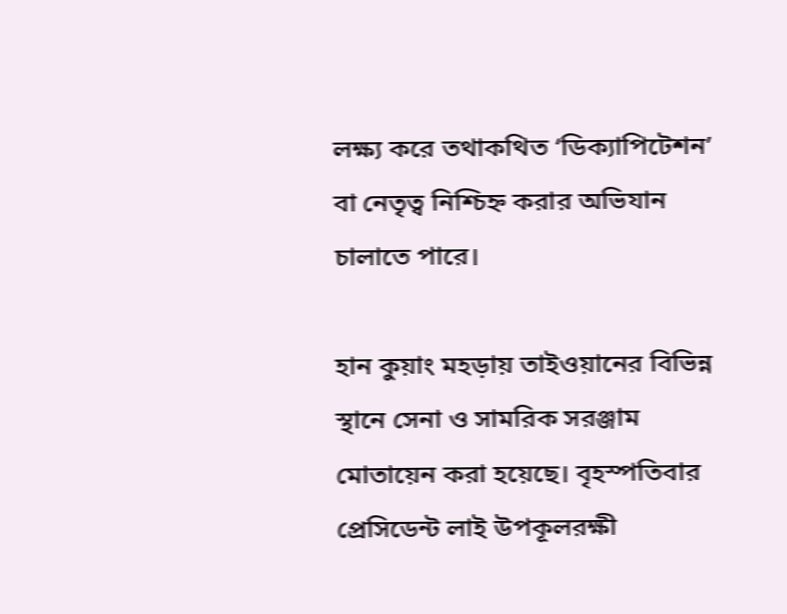লক্ষ্য করে তথাকথিত ‘ডিক্যাপিটেশন’ বা নেতৃত্ব নিশ্চিহ্ন করার অভিযান চালাতে পারে।

হান কুয়াং মহড়ায় তাইওয়ানের বিভিন্ন স্থানে সেনা ও সামরিক সরঞ্জাম মোতায়েন করা হয়েছে। বৃহস্পতিবার প্রেসিডেন্ট লাই উপকূলরক্ষী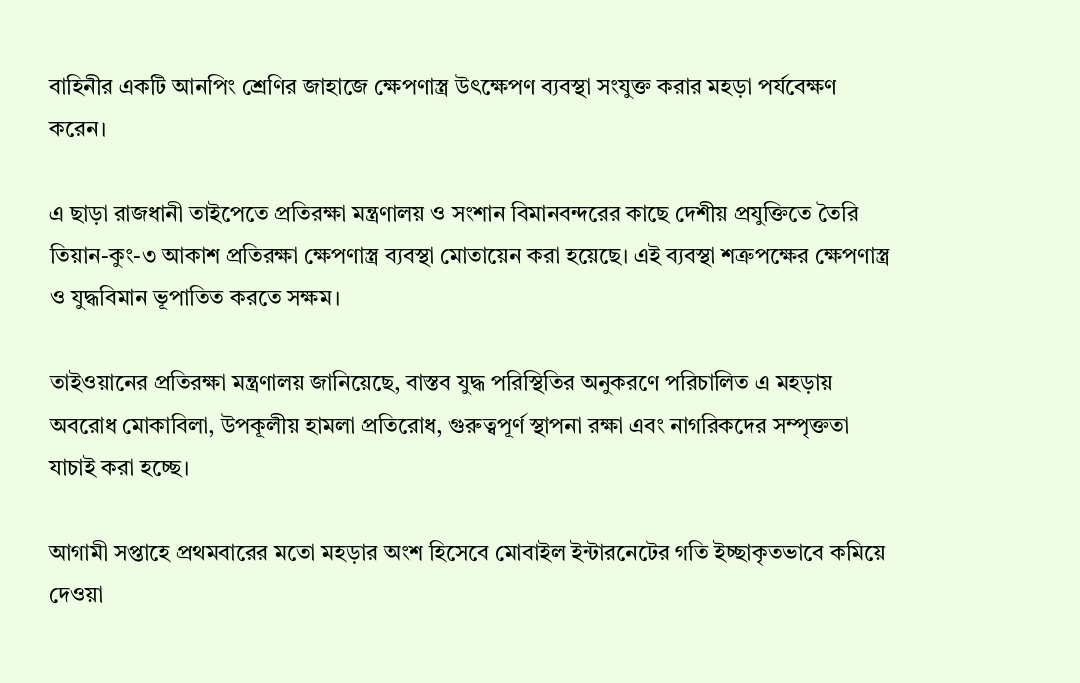বাহিনীর একটি আনপিং শ্রেণির জাহাজে ক্ষেপণাস্ত্র উৎক্ষেপণ ব্যবস্থা সংযুক্ত করার মহড়া পর্যবেক্ষণ করেন।

এ ছাড়া রাজধানী তাইপেতে প্রতিরক্ষা মন্ত্রণালয় ও সংশান বিমানবন্দরের কাছে দেশীয় প্রযুক্তিতে তৈরি তিয়ান-কুং-৩ আকাশ প্রতিরক্ষা ক্ষেপণাস্ত্র ব্যবস্থা মোতায়েন করা হয়েছে। এই ব্যবস্থা শত্রুপক্ষের ক্ষেপণাস্ত্র ও যুদ্ধবিমান ভূপাতিত করতে সক্ষম।

তাইওয়ানের প্রতিরক্ষা মন্ত্রণালয় জানিয়েছে, বাস্তব যুদ্ধ পরিস্থিতির অনুকরণে পরিচালিত এ মহড়ায় অবরোধ মোকাবিলা, উপকূলীয় হামলা প্রতিরোধ, গুরুত্বপূর্ণ স্থাপনা রক্ষা এবং নাগরিকদের সম্পৃক্ততা যাচাই করা হচ্ছে।

আগামী সপ্তাহে প্রথমবারের মতো মহড়ার অংশ হিসেবে মোবাইল ইন্টারনেটের গতি ইচ্ছাকৃতভাবে কমিয়ে দেওয়া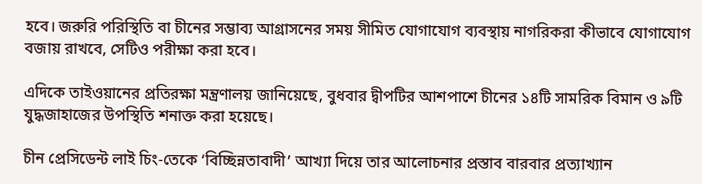হবে। জরুরি পরিস্থিতি বা চীনের সম্ভাব্য আগ্রাসনের সময় সীমিত যোগাযোগ ব্যবস্থায় নাগরিকরা কীভাবে যোগাযোগ বজায় রাখবে, সেটিও পরীক্ষা করা হবে।

এদিকে তাইওয়ানের প্রতিরক্ষা মন্ত্রণালয় জানিয়েছে, বুধবার দ্বীপটির আশপাশে চীনের ১৪টি সামরিক বিমান ও ৯টি যুদ্ধজাহাজের উপস্থিতি শনাক্ত করা হয়েছে।

চীন প্রেসিডেন্ট লাই চিং-তেকে ‘বিচ্ছিন্নতাবাদী’ আখ্যা দিয়ে তার আলোচনার প্রস্তাব বারবার প্রত্যাখ্যান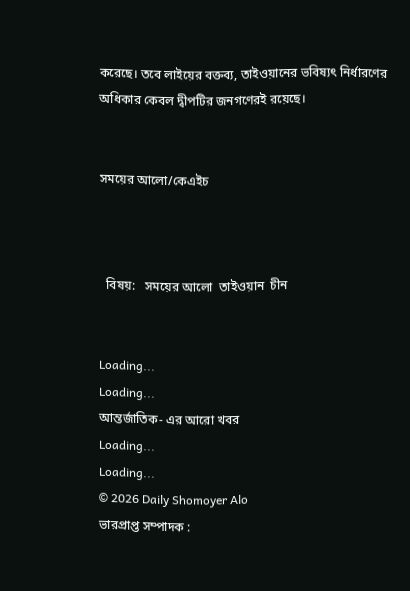করেছে। তবে লাইয়ের বক্তব্য, তাইওয়ানের ভবিষ্যৎ নির্ধারণের অধিকার কেবল দ্বীপটির জনগণেরই রয়েছে।


সময়ের আলো/কেএইচ



  বিষয়:   সময়ের আলো  তাইওয়ান  চীন


Loading...
Loading...
আন্তর্জাতিক- এর আরো খবর
Loading...
Loading...
© 2026 Daily Shomoyer Alo
ভারপ্রাপ্ত সম্পাদক :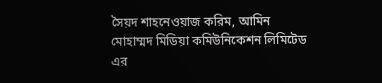সৈয়দ শাহনেওয়াজ করিম, আমিন মোহাম্মদ মিডিয়া কমিউনিকেশন লিমিটেড এর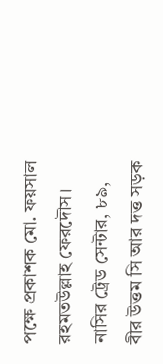পক্ষে প্রকাশক মো. ফয়সাল রহমতউল্লাহ ফেরদৌস। নাসির ট্রেড সেন্টার, ৮৯, বীর উত্তম সি আর দত্ত সড়ক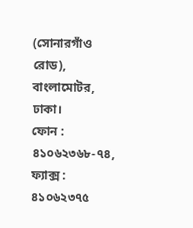(সোনারগাঁও রোড), বাংলামোটর, ঢাকা।
ফোন : ৪১০৬২৩৬৮-৭৪, ফ্যাক্স : ৪১০৬২৩৭৫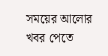সময়ের আলোর খবর পেতে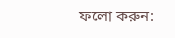ফলো করুন: